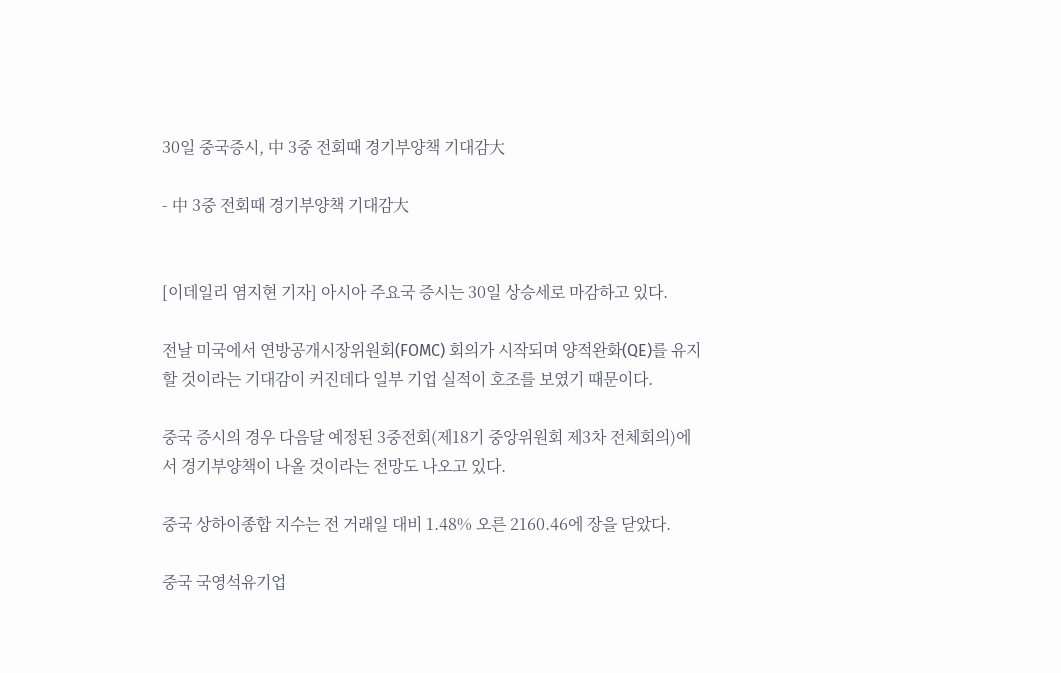30일 중국증시, 中 3중 전회때 경기부양책 기대감大

- 中 3중 전회때 경기부양책 기대감大


[이데일리 염지현 기자] 아시아 주요국 증시는 30일 상승세로 마감하고 있다.

전날 미국에서 연방공개시장위원회(FOMC) 회의가 시작되며 양적완화(QE)를 유지할 것이라는 기대감이 커진데다 일부 기업 실적이 호조를 보였기 때문이다.

중국 증시의 경우 다음달 예정된 3중전회(제18기 중앙위원회 제3차 전체회의)에서 경기부양책이 나올 것이라는 전망도 나오고 있다.

중국 상하이종합 지수는 전 거래일 대비 1.48% 오른 2160.46에 장을 닫았다.

중국 국영석유기업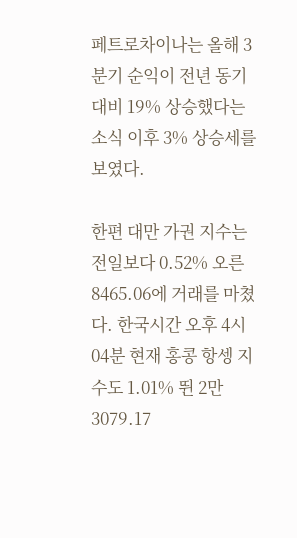페트로차이나는 올해 3분기 순익이 전년 동기 대비 19% 상승했다는 소식 이후 3% 상승세를 보였다.

한편 대만 가권 지수는 전일보다 0.52% 오른 8465.06에 거래를 마쳤다. 한국시간 오후 4시04분 현재 홍콩 항셍 지수도 1.01% 뛴 2만3079.17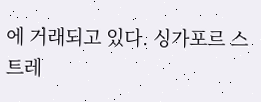에 거래되고 있다. 싱가포르 스트레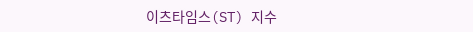이츠타임스(ST) 지수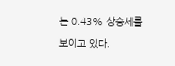는 0.43% 상승세를 보이고 있다.